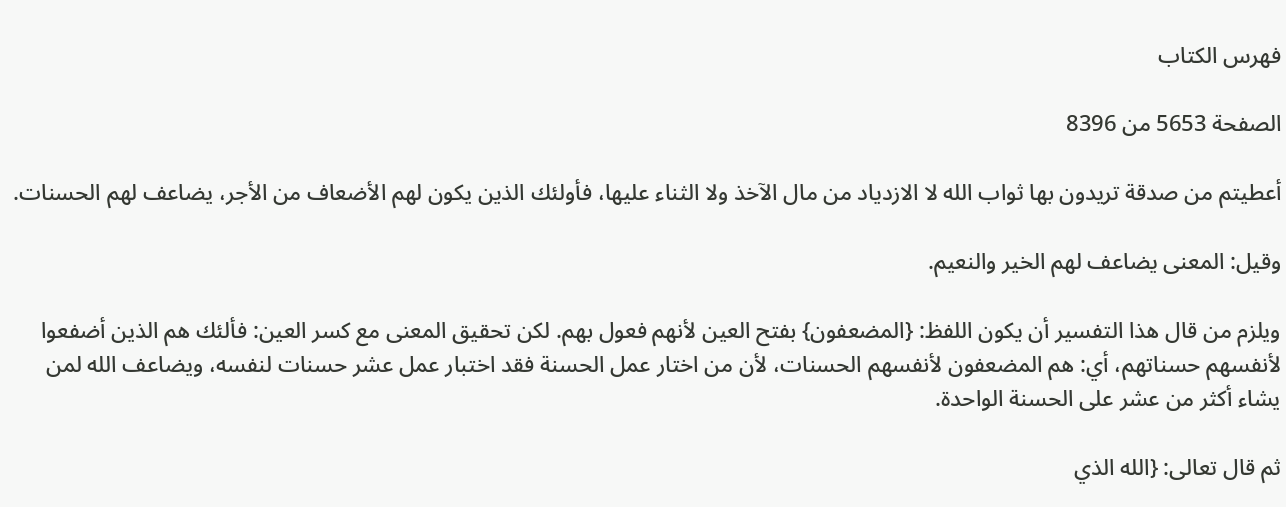فهرس الكتاب

الصفحة 5653 من 8396

أعطيتم من صدقة تريدون بها ثواب الله لا الازدياد من مال الآخذ ولا الثناء عليها، فأولئك الذين يكون لهم الأضعاف من الأجر، يضاعف لهم الحسنات.

وقيل: المعنى يضاعف لهم الخير والنعيم.

ويلزم من قال هذا التفسير أن يكون اللفظ: {المضعفون} بفتح العين لأنهم فعول بهم. لكن تحقيق المعنى مع كسر العين: فألئك هم الذين أضفعوا لأنفسهم حسناتهم، أي: هم المضعفون لأنفسهم الحسنات، لأن من اختار عمل الحسنة فقد اختبار عمل عشر حسنات لنفسه، ويضاعف الله لمن يشاء أكثر من عشر على الحسنة الواحدة.

ثم قال تعالى: {الله الذي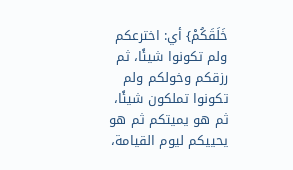خَلَقَكُمْ} أي: اخترعكم ولم تكونوا شيئًا، ثم رزقكم وخولكم ولم تكونوا تملكون شيئًا، ثم هو يميتكم ثم هو يحييكم ليوم القيامة،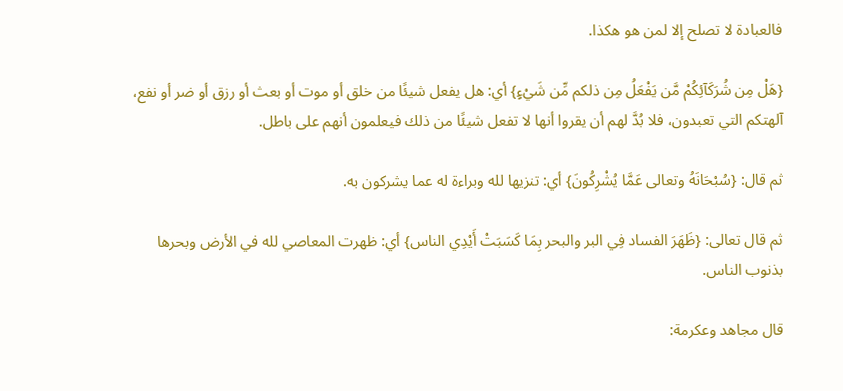فالعبادة لا تصلح إلا لمن هو هكذا.

{هَلْ مِن شُرَكَآئِكُمْ مَّن يَفْعَلُ مِن ذلكم مِّن شَيْءٍ} أي: هل يفعل شيئًا من خلق أو موت أو بعث أو رزق أو ضر أو نفع، آلهتكم التي تعبدون، فلا بُدَّ لهم أن يقروا أنها لا تفعل شيئًا من ذلك فيعلمون أنهم على باطل.

ثم قال: {سُبْحَانَهُ وتعالى عَمَّا يُشْرِكُونَ} أي: تنزيها لله وبراءة له عما يشركون به.

ثم قال تعالى: {ظَهَرَ الفساد فِي البر والبحر بِمَا كَسَبَتْ أَيْدِي الناس} أي: ظهرت المعاصي لله في الأرض وبحرها بذنوب الناس.

قال مجاهد وعكرمة: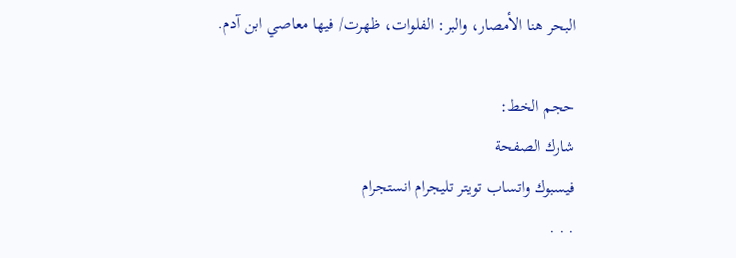البحر هنا الأمصار، والبر: الفلوات، ظهرت/ فيها معاصي ابن آدم.

حجم الخط:
شارك الصفحة
فيسبوك واتساب تويتر تليجرام انستجرام
. . .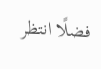فضلًا انتظر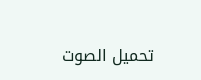تحميل الصوت